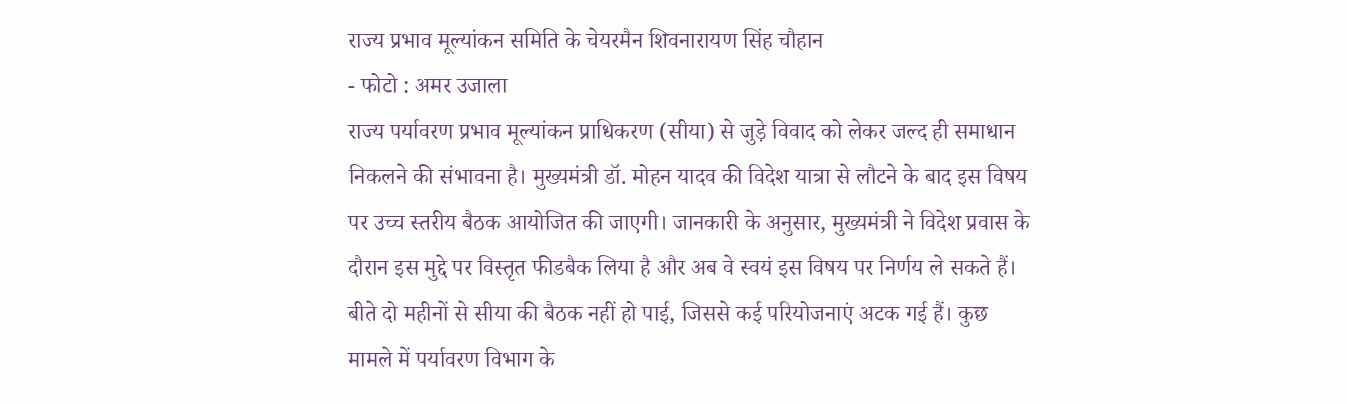राज्य प्रभाव मूल्यांकन समिति के चेयरमैन शिवनारायण सिंह चौहान
- फोटो : अमर उजाला
राज्य पर्यावरण प्रभाव मूल्यांकन प्राधिकरण (सीया) से जुड़े विवाद को लेकर जल्द ही समाधान निकलने की संभावना है। मुख्यमंत्री डॉ. मोहन यादव की विदेश यात्रा से लौटने के बाद इस विषय पर उच्च स्तरीय बैठक आयोजित की जाएगी। जानकारी के अनुसार, मुख्यमंत्री ने विदेश प्रवास के दौरान इस मुद्दे पर विस्तृत फीडबैक लिया है और अब वे स्वयं इस विषय पर निर्णय ले सकते हैं। बीते दो महीनों से सीया की बैठक नहीं हो पाई, जिससे कई परियोजनाएं अटक गई हैं। कुछ मामले में पर्यावरण विभाग के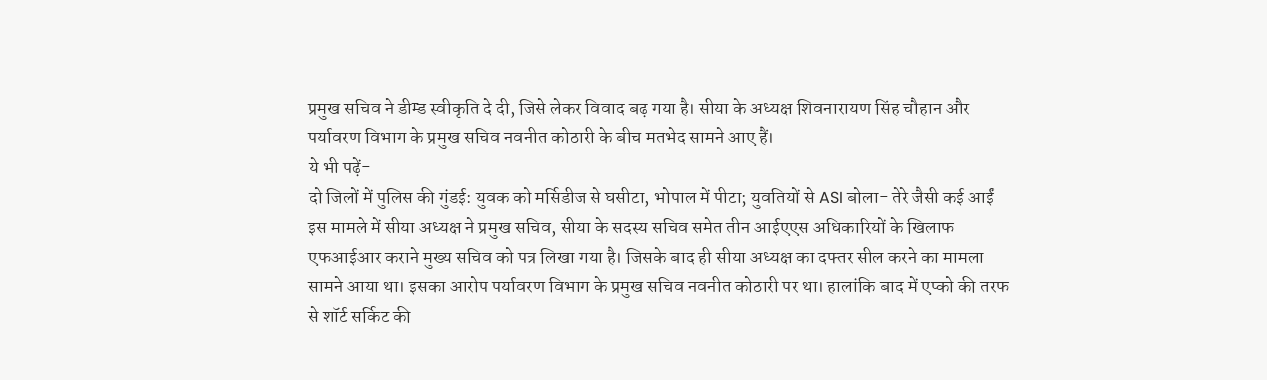प्रमुख सचिव ने डीम्ड स्वीकृति दे दी, जिसे लेकर विवाद बढ़ गया है। सीया के अध्यक्ष शिवनारायण सिंह चौहान और पर्यावरण विभाग के प्रमुख सचिव नवनीत कोठारी के बीच मतभेद सामने आए हैं।
ये भी पढ़ें-
दो जिलों में पुलिस की गुंडई: युवक को मर्सिडीज से घसीटा, भोपाल में पीटा; युवतियों से ASI बोला- तेरे जैसी कई आईं
इस मामले में सीया अध्यक्ष ने प्रमुख सचिव, सीया के सदस्य सचिव समेत तीन आईएएस अधिकारियों के खिलाफ एफआईआर कराने मुख्य सचिव को पत्र लिखा गया है। जिसके बाद ही सीया अध्यक्ष का दफ्तर सील करने का मामला सामने आया था। इसका आरोप पर्यावरण विभाग के प्रमुख सचिव नवनीत कोठारी पर था। हालांकि बाद में एप्को की तरफ से शॉर्ट सर्किट की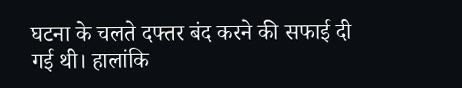घटना के चलते दफ्तर बंद करने की सफाई दी गई थी। हालांकि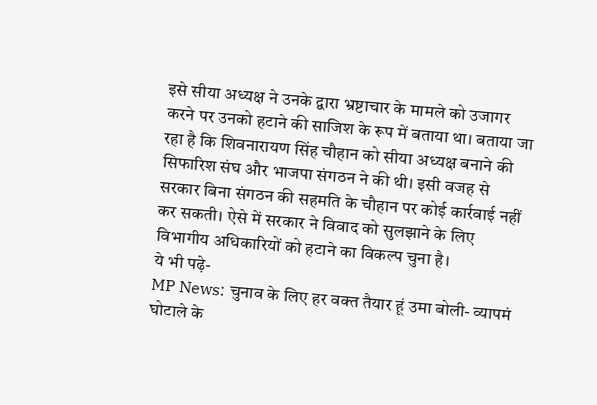इसे सीया अध्यक्ष ने उनके द्वारा भ्रष्टाचार के मामले को उजागर करने पर उनको हटाने की साजिश के रूप में बताया था। बताया जा रहा है कि शिवनारायण सिंह चौहान को सीया अध्यक्ष बनाने की सिफारिश संघ और भाजपा संगठन ने की थी। इसी वजह से सरकार बिना संगठन की सहमति के चौहान पर कोई कार्रवाई नहीं कर सकती। ऐसे में सरकार ने विवाद को सुलझाने के लिए विभागीय अधिकारियों को हटाने का विकल्प चुना है।
ये भी पढ़े-
MP News: चुनाव के लिए हर वक्त तैयार हूं उमा बोली- व्यापमं घोटाले के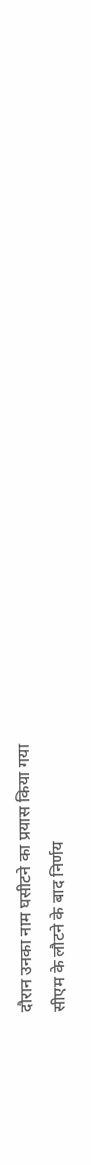दौरान उनका नाम घसीटने का प्रयास किया गया
सीएम के लौटने के बाद निर्णय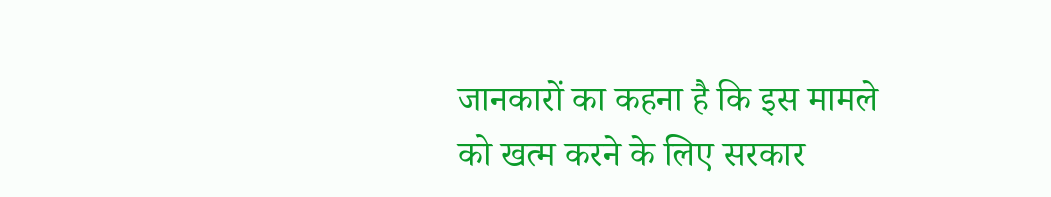जानकारों का कहना है कि इस मामले को खत्म करने के लिए सरकार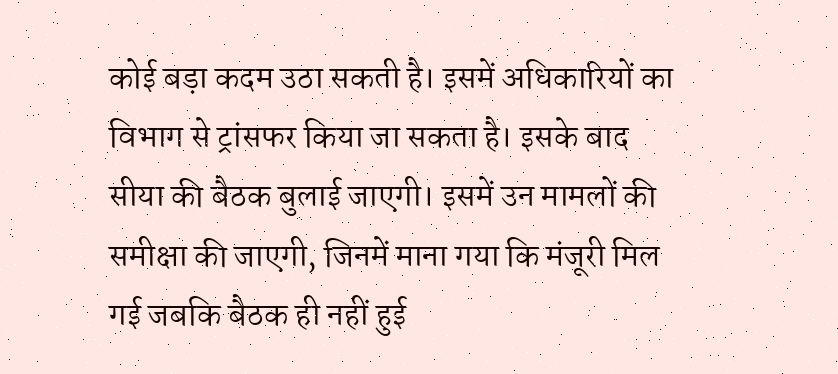कोई बड़ा कदम उठा सकती है। इसमें अधिकारियों का विभाग से ट्रांसफर किया जा सकता है। इसके बाद सीया की बैठक बुलाई जाएगी। इसमें उन मामलों की समीक्षा की जाएगी, जिनमें माना गया कि मंजूरी मिल गई जबकि बैठक ही नहीं हुई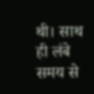थी। साथ ही लंबे समय से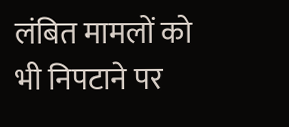लंबित मामलों को भी निपटाने पर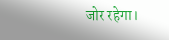जोर रहेगा।